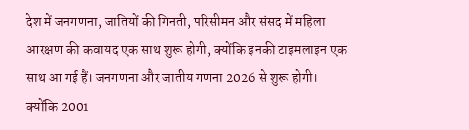देश में जनगणना, जातियों की गिनती, परिसीमन और संसद में महिला आरक्षण की कवायद एक साथ शुरू होगी, क्योंकि इनकी टाइमलाइन एक साथ आ गई हैं। जनगणना और जातीय गणना 2026 से शुरू होगी। क्योंकि 2001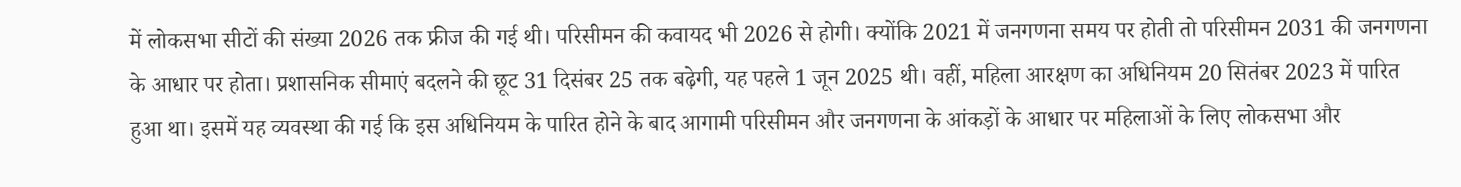में लोकसभा सीटों की संख्या 2026 तक फ्रीज की गई थी। परिसीमन की कवायद भी 2026 से होगी। क्योंकि 2021 में जनगणना समय पर होती तो परिसीमन 2031 की जनगणना के आधार पर होता। प्रशासनिक सीमाएं बदलने की छूट 31 दिसंबर 25 तक बढ़ेगी, यह पहले 1 जून 2025 थी। वहीं, महिला आरक्षण का अधिनियम 20 सितंबर 2023 में पारित हुआ था। इसमें यह व्यवस्था की गई कि इस अधिनियम के पारित होने के बाद आगामी परिसीमन और जनगणना के आंकड़ों के आधार पर महिलाओं के लिए लोकसभा और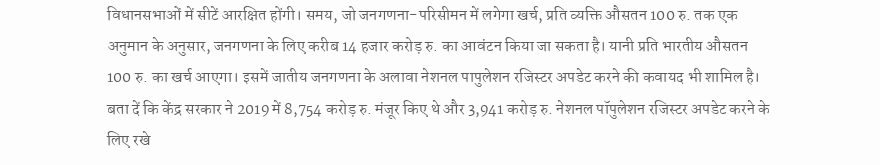विधानसभाओं में सीटें आरक्षित होंगी। समय, जो जनगणना-परिसीमन में लगेगा खर्च, प्रति व्यक्ति औसतन 100 रु. तक एक अनुमान के अनुसार, जनगणना के लिए करीब 14 हजार करोड़ रु. का आवंटन किया जा सकता है। यानी प्रति भारतीय औसतन 100 रु. का खर्च आएगा। इसमें जातीय जनगणना के अलावा नेशनल पापुलेशन रजिस्टर अपडेट करने की कवायद भी शामिल है। बता दें कि केंद्र सरकार ने 2019 में 8,754 करोड़ रु. मंजूर किए थे और 3,941 करोड़ रु. नेशनल पॉपुलेशन रजिस्टर अपडेट करने के लिए रखे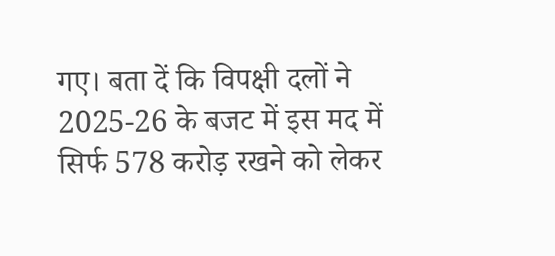गए। बता दें कि विपक्षी दलों ने 2025-26 के बजट में इस मद में सिर्फ 578 करोड़ रखने को लेकर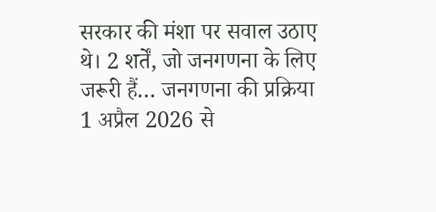सरकार की मंशा पर सवाल उठाए थे। 2 शर्तें, जो जनगणना के लिए जरूरी हैं… जनगणना की प्रक्रिया 1 अप्रैल 2026 से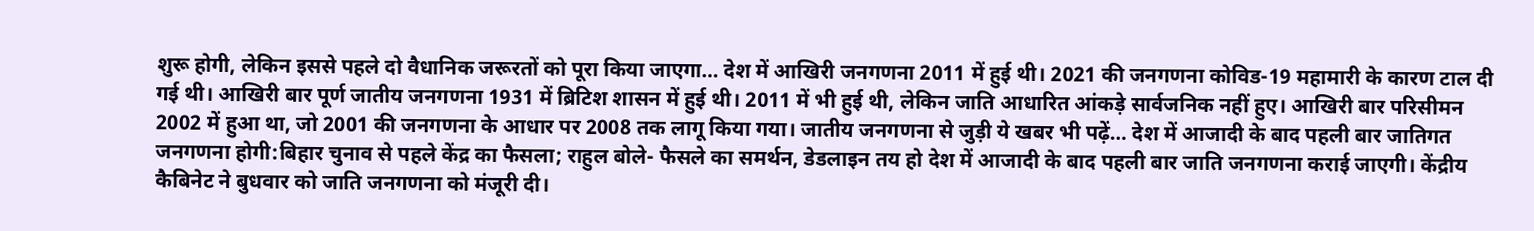शुरू होगी, लेकिन इससे पहले दो वैधानिक जरूरतों को पूरा किया जाएगा… देश में आखिरी जनगणना 2011 में हुई थी। 2021 की जनगणना कोविड-19 महामारी के कारण टाल दी गई थी। आखिरी बार पूर्ण जातीय जनगणना 1931 में ब्रिटिश शासन में हुई थी। 2011 में भी हुई थी, लेकिन जाति आधारित आंकड़े सार्वजनिक नहीं हुए। आखिरी बार परिसीमन 2002 में हुआ था, जो 2001 की जनगणना के आधार पर 2008 तक लागू किया गया। जातीय जनगणना से जुड़ी ये खबर भी पढ़ें… देश में आजादी के बाद पहली बार जातिगत जनगणना होगी:बिहार चुनाव से पहले केंद्र का फैसला; राहुल बोले- फैसले का समर्थन, डेडलाइन तय हो देश में आजादी के बाद पहली बार जाति जनगणना कराई जाएगी। केंद्रीय कैबिनेट ने बुधवार को जाति जनगणना को मंजूरी दी।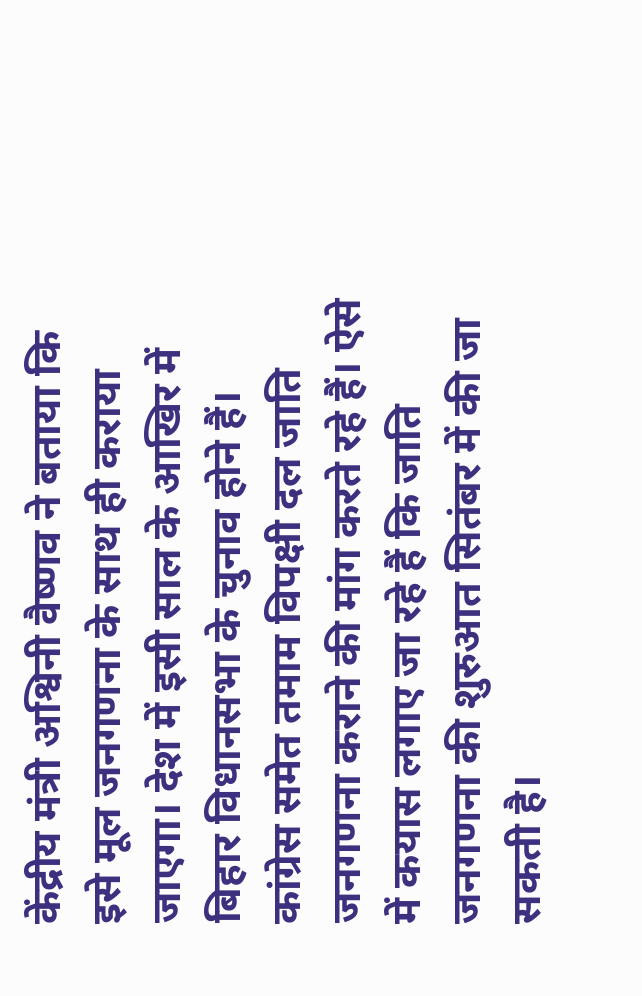केंद्रीय मंत्री अश्विनी वैष्णव ने बताया कि इसे मूल जनगणना के साथ ही कराया जाएगा। देश में इसी साल के आखिर में बिहार विधानसभा के चुनाव होने हैं। कांग्रेस समेत तमाम विपक्षी दल जाति जनगणना कराने की मांग करते रहे हैं। ऐसे में कयास लगाए जा रहे हैं कि जाति जनगणना की शुरुआत सितंबर में की जा सकती है।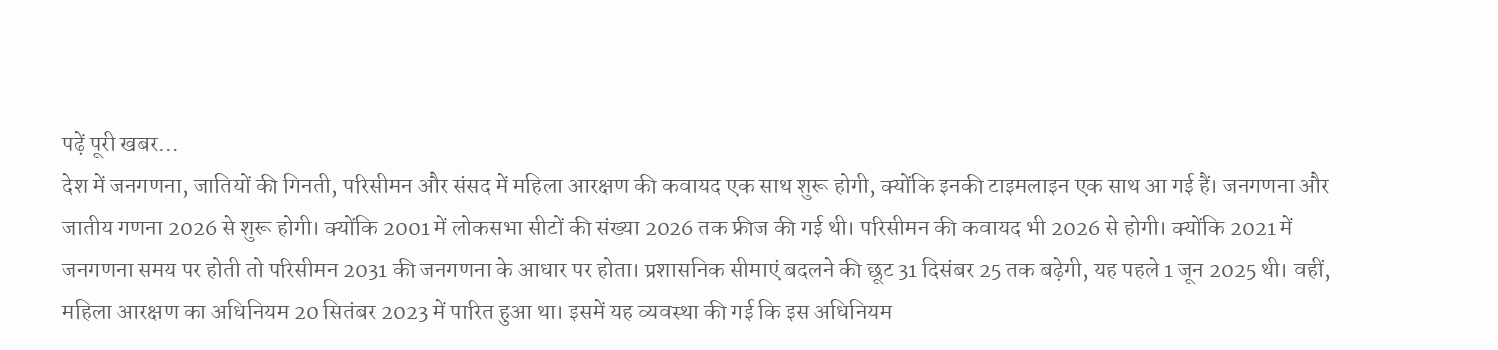पढ़ें पूरी खबर…
देश में जनगणना, जातियों की गिनती, परिसीमन और संसद में महिला आरक्षण की कवायद एक साथ शुरू होगी, क्योंकि इनकी टाइमलाइन एक साथ आ गई हैं। जनगणना और जातीय गणना 2026 से शुरू होगी। क्योंकि 2001 में लोकसभा सीटों की संख्या 2026 तक फ्रीज की गई थी। परिसीमन की कवायद भी 2026 से होगी। क्योंकि 2021 में जनगणना समय पर होती तो परिसीमन 2031 की जनगणना के आधार पर होता। प्रशासनिक सीमाएं बदलने की छूट 31 दिसंबर 25 तक बढ़ेगी, यह पहले 1 जून 2025 थी। वहीं, महिला आरक्षण का अधिनियम 20 सितंबर 2023 में पारित हुआ था। इसमें यह व्यवस्था की गई कि इस अधिनियम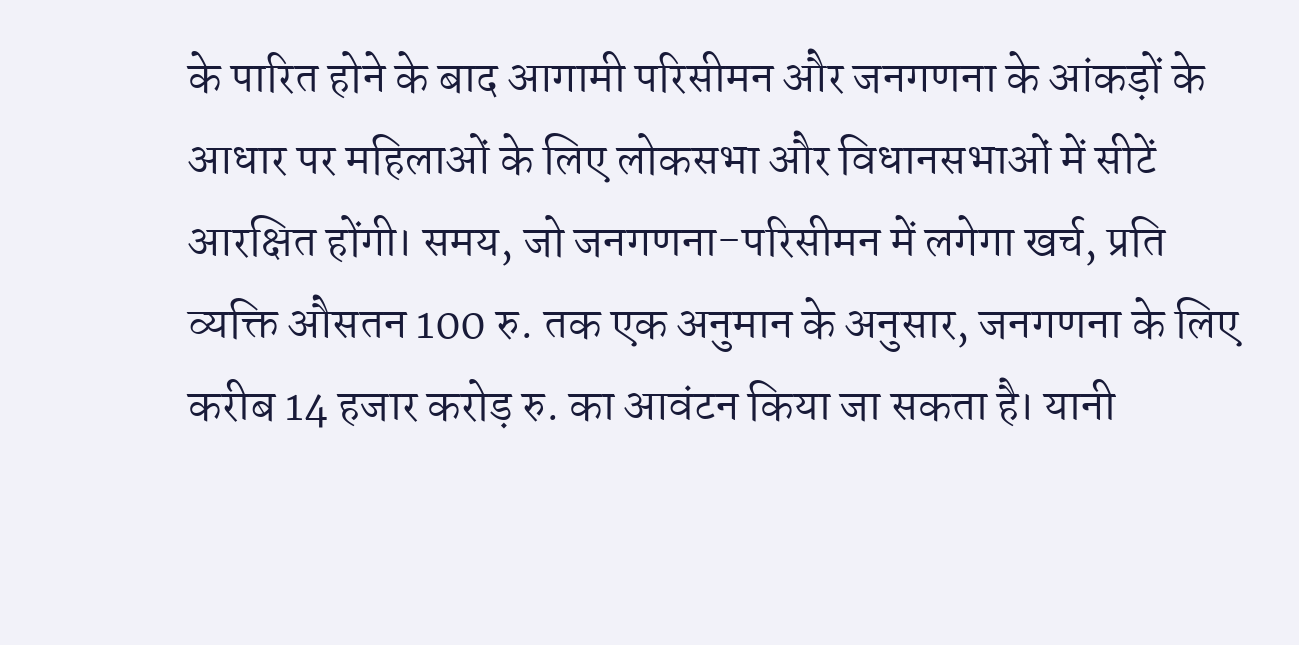के पारित होने के बाद आगामी परिसीमन और जनगणना के आंकड़ों के आधार पर महिलाओं के लिए लोकसभा और विधानसभाओं में सीटें आरक्षित होंगी। समय, जो जनगणना-परिसीमन में लगेगा खर्च, प्रति व्यक्ति औसतन 100 रु. तक एक अनुमान के अनुसार, जनगणना के लिए करीब 14 हजार करोड़ रु. का आवंटन किया जा सकता है। यानी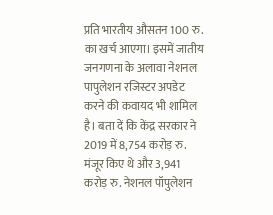प्रति भारतीय औसतन 100 रु. का खर्च आएगा। इसमें जातीय जनगणना के अलावा नेशनल पापुलेशन रजिस्टर अपडेट करने की कवायद भी शामिल है। बता दें कि केंद्र सरकार ने 2019 में 8,754 करोड़ रु. मंजूर किए थे और 3,941 करोड़ रु. नेशनल पॉपुलेशन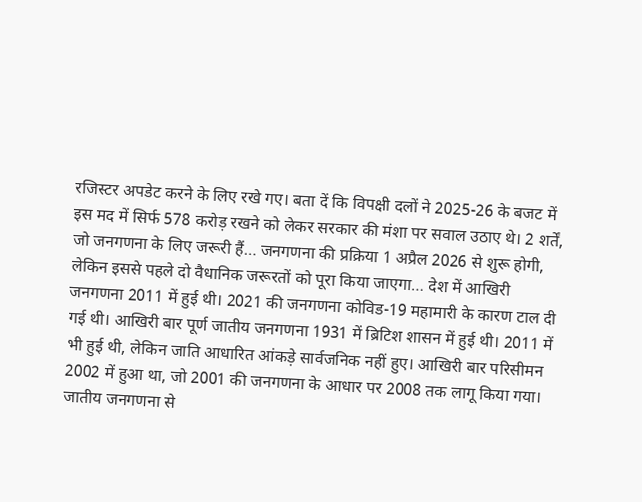रजिस्टर अपडेट करने के लिए रखे गए। बता दें कि विपक्षी दलों ने 2025-26 के बजट में इस मद में सिर्फ 578 करोड़ रखने को लेकर सरकार की मंशा पर सवाल उठाए थे। 2 शर्तें, जो जनगणना के लिए जरूरी हैं… जनगणना की प्रक्रिया 1 अप्रैल 2026 से शुरू होगी, लेकिन इससे पहले दो वैधानिक जरूरतों को पूरा किया जाएगा… देश में आखिरी जनगणना 2011 में हुई थी। 2021 की जनगणना कोविड-19 महामारी के कारण टाल दी गई थी। आखिरी बार पूर्ण जातीय जनगणना 1931 में ब्रिटिश शासन में हुई थी। 2011 में भी हुई थी, लेकिन जाति आधारित आंकड़े सार्वजनिक नहीं हुए। आखिरी बार परिसीमन 2002 में हुआ था, जो 2001 की जनगणना के आधार पर 2008 तक लागू किया गया। जातीय जनगणना से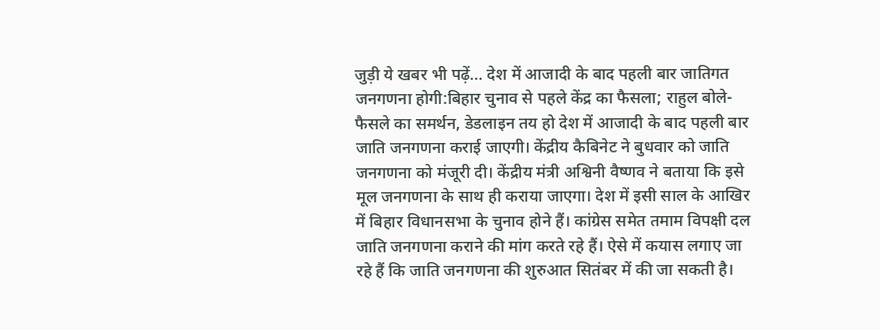जुड़ी ये खबर भी पढ़ें… देश में आजादी के बाद पहली बार जातिगत जनगणना होगी:बिहार चुनाव से पहले केंद्र का फैसला; राहुल बोले- फैसले का समर्थन, डेडलाइन तय हो देश में आजादी के बाद पहली बार जाति जनगणना कराई जाएगी। केंद्रीय कैबिनेट ने बुधवार को जाति जनगणना को मंजूरी दी। केंद्रीय मंत्री अश्विनी वैष्णव ने बताया कि इसे मूल जनगणना के साथ ही कराया जाएगा। देश में इसी साल के आखिर में बिहार विधानसभा के चुनाव होने हैं। कांग्रेस समेत तमाम विपक्षी दल जाति जनगणना कराने की मांग करते रहे हैं। ऐसे में कयास लगाए जा रहे हैं कि जाति जनगणना की शुरुआत सितंबर में की जा सकती है।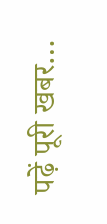पढ़ें पूरी खबर…